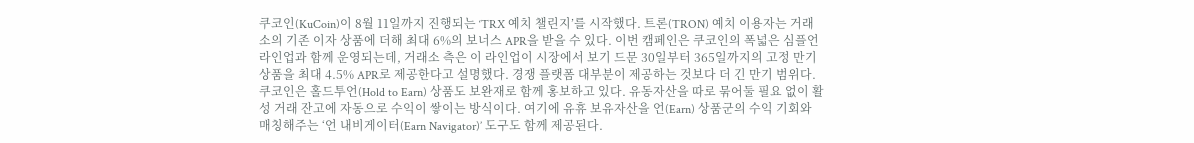쿠코인(KuCoin)이 8월 11일까지 진행되는 ‘TRX 예치 챌린지’를 시작했다. 트론(TRON) 예치 이용자는 거래소의 기존 이자 상품에 더해 최대 6%의 보너스 APR을 받을 수 있다. 이번 캠페인은 쿠코인의 폭넓은 심플언 라인업과 함께 운영되는데, 거래소 측은 이 라인업이 시장에서 보기 드문 30일부터 365일까지의 고정 만기 상품을 최대 4.5% APR로 제공한다고 설명했다. 경쟁 플랫폼 대부분이 제공하는 것보다 더 긴 만기 범위다.
쿠코인은 홀드투언(Hold to Earn) 상품도 보완재로 함께 홍보하고 있다. 유동자산을 따로 묶어둘 필요 없이 활성 거래 잔고에 자동으로 수익이 쌓이는 방식이다. 여기에 유휴 보유자산을 언(Earn) 상품군의 수익 기회와 매칭해주는 ‘언 내비게이터(Earn Navigator)’ 도구도 함께 제공된다.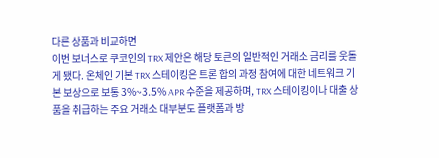다른 상품과 비교하면
이번 보너스로 쿠코인의 TRX 제안은 해당 토큰의 일반적인 거래소 금리를 웃돌게 됐다. 온체인 기본 TRX 스테이킹은 트론 합의 과정 참여에 대한 네트워크 기본 보상으로 보통 3%~3.5% APR 수준을 제공하며, TRX 스테이킹이나 대출 상품을 취급하는 주요 거래소 대부분도 플랫폼과 방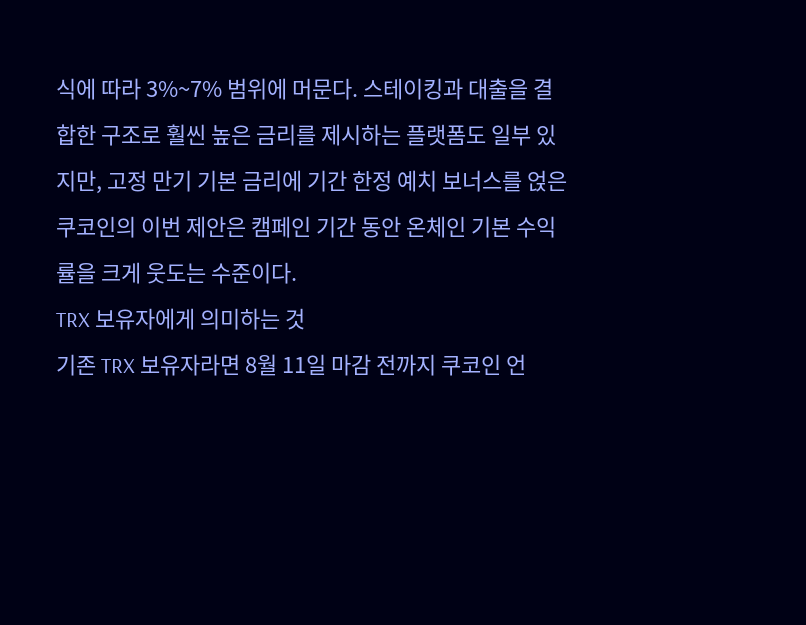식에 따라 3%~7% 범위에 머문다. 스테이킹과 대출을 결합한 구조로 훨씬 높은 금리를 제시하는 플랫폼도 일부 있지만, 고정 만기 기본 금리에 기간 한정 예치 보너스를 얹은 쿠코인의 이번 제안은 캠페인 기간 동안 온체인 기본 수익률을 크게 웃도는 수준이다.
TRX 보유자에게 의미하는 것
기존 TRX 보유자라면 8월 11일 마감 전까지 쿠코인 언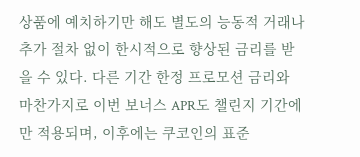상품에 예치하기만 해도 별도의 능동적 거래나 추가 절차 없이 한시적으로 향상된 금리를 받을 수 있다. 다른 기간 한정 프로모션 금리와 마찬가지로 이번 보너스 APR도 챌린지 기간에만 적용되며, 이후에는 쿠코인의 표준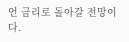언 금리로 돌아갈 전망이다.